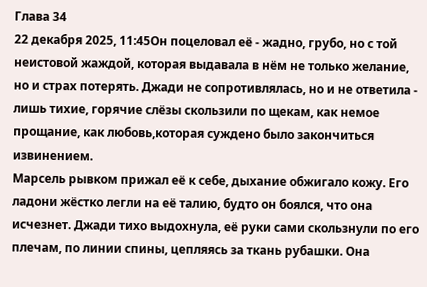Глава 34
22 декабря 2025, 11:45Он поцеловал её - жадно, грубо, но с той неистовой жаждой, которая выдавала в нём не только желание, но и страх потерять. Джади не сопротивлялась, но и не ответила - лишь тихие, горячие слёзы скользили по щекам, как немое прощание, как любовь,которая суждено было закончиться извинением.
Марсель рывком прижал её к себе, дыхание обжигало кожу. Его ладони жёстко легли на её талию, будто он боялся, что она исчезнет. Джади тихо выдохнула, её руки сами скользнули по его плечам, по линии спины, цепляясь за ткань рубашки. Она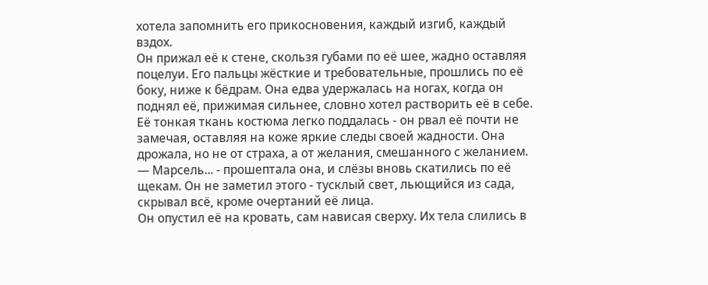хотела запомнить его прикосновения, каждый изгиб, каждый вздох.
Он прижал её к стене, скользя губами по её шее, жадно оставляя поцелуи. Его пальцы жёсткие и требовательные, прошлись по её боку, ниже к бёдрам. Она едва удержалась на ногах, когда он поднял её, прижимая сильнее, словно хотел растворить её в себе.
Её тонкая ткань костюма легко поддалась - он рвал её почти не замечая, оставляя на коже яркие следы своей жадности. Она дрожала, но не от страха, а от желания, смешанного с желанием.
— Марсель... - прошептала она, и слёзы вновь скатились по её щекам. Он не заметил этого - тусклый свет, льющийся из сада, скрывал всё, кроме очертаний её лица.
Он опустил её на кровать, сам нависая сверху. Их тела слились в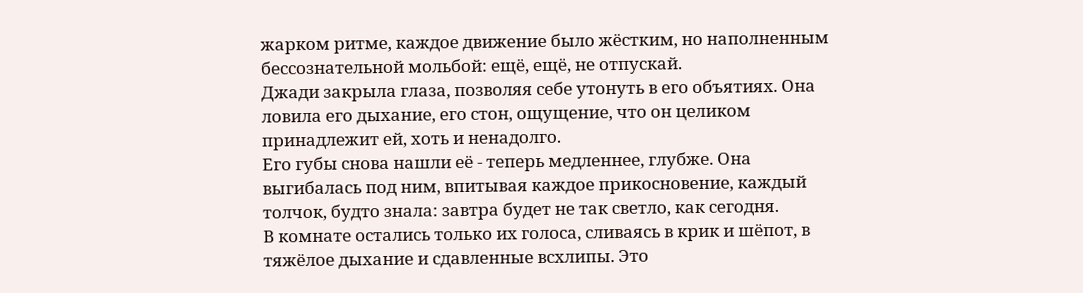жарком ритме, каждое движение было жёстким, но наполненным бессознательной мольбой: ещё, ещё, не отпускай.
Джади закрыла глаза, позволяя себе утонуть в его объятиях. Она ловила его дыхание, его стон, ощущение, что он целиком принадлежит ей, хоть и ненадолго.
Его губы снова нашли её - теперь медленнее, глубже. Она выгибалась под ним, впитывая каждое прикосновение, каждый толчок, будто знала: завтра будет не так светло, как сегодня.
В комнате остались только их голоса, сливаясь в крик и шёпот, в тяжёлое дыхание и сдавленные всхлипы. Это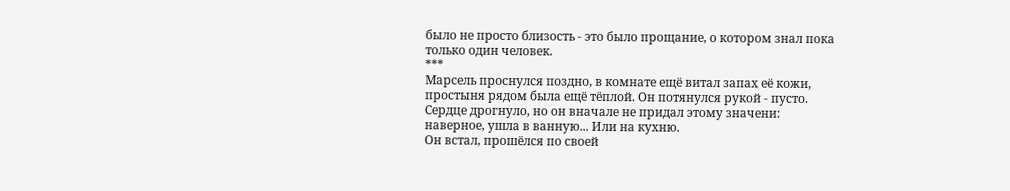было не просто близость - это было прощание, о котором знал пока только один человек.
***
Марсель проснулся поздно, в комнате ещё витал запах её кожи, простыня рядом была ещё тёплой. Он потянулся рукой - пусто. Сердце дрогнуло, но он вначале не придал этому значени: наверное, ушла в ванную... Или на кухню.
Он встал, прошёлся по своей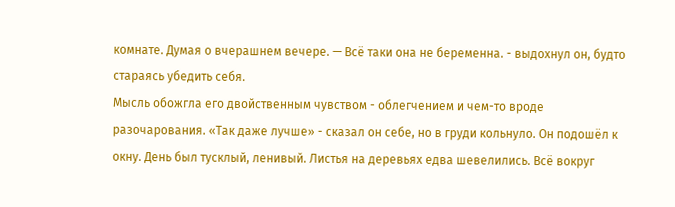комнате. Думая о вчерашнем вечере. — Всё таки она не беременна. - выдохнул он, будто стараясь убедить себя.
Мысль обожгла его двойственным чувством - облегчением и чем-то вроде разочарования. «Так даже лучше» - сказал он себе, но в груди кольнуло. Он подошёл к окну. День был тусклый, ленивый. Листья на деревьях едва шевелились. Всё вокруг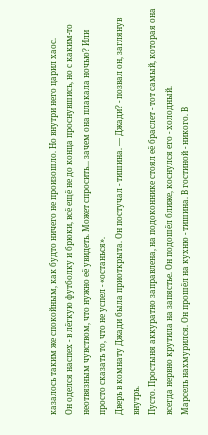казалось таким же спокойным, как будто ничего не произошло. Но внутри него царил хаос.
Он оделся наспех - в лёгкую футболку и брюки, всё ещё не до конца проснувшись, но с каким-то неотвязным чувством, что нужно её увидеть. Может спросить... зачем она плакала ночью? Или просто сказать то, что не успел - «останься».
Дверь в комнату Джади была приоткрыта. Он постучал - тишина. — Джади? - позвал он, заглянув внутрь.
Пусто. Простыня аккуратно заправлена, на подоконнике стоял её браслет - тот самый, которая она всегда нервно крутила на запястье. Он подошёл ближе, коснулся его - холодный.
Марсель нахмурился. Он прошёл на кухню - тишина. В гостиной - никого. В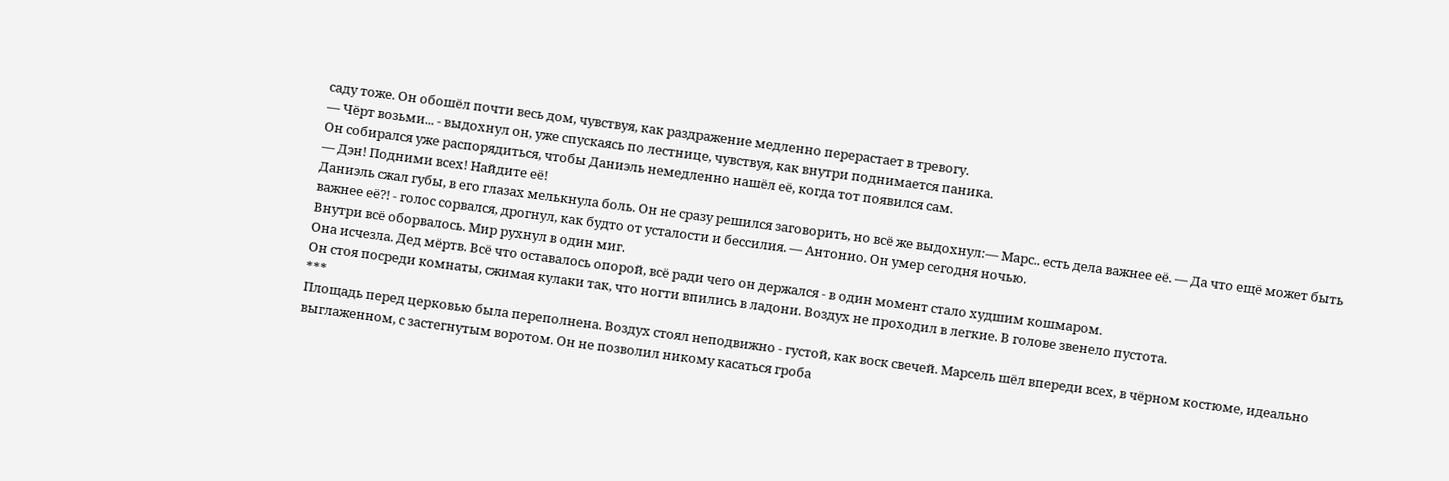саду тоже. Он обошёл почти весь дом, чувствуя, как раздражение медленно перерастает в тревогу.
— Чёрт возьми... - выдохнул он, уже спускаясь по лестнице, чувствуя, как внутри поднимается паника.
Он собирался уже распорядиться, чтобы Даниэль немедленно нашёл её, когда тот появился сам.
— Дэн! Подними всех! Найдите её!
Даниэль сжал губы, в его глазах мелькнула боль. Он не сразу решился заговорить, но всё же выдохнул:— Марс.. есть дела важнее её. — Да что ещё может быть важнее её?! - голос сорвался, дрогнул, как будто от усталости и бессилия. — Антонио. Он умер сегодня ночью.
Внутри всё оборвалось. Мир рухнул в один миг.
Она исчезла. Дед мёртв. Всё что оставалось опорой, всё ради чего он держался - в один момент стало худшим кошмаром.
Он стоя посреди комнаты, сжимая кулаки так, что ногти впились в ладони. Воздух не проходил в легкие. В голове звенело пустота.
***
Площадь перед церковью была переполнена. Воздух стоял неподвижно - густой, как воск свечей. Марсель шёл впереди всех, в чёрном костюме, идеально выглаженном, с застегнутым воротом. Он не позволил никому касаться гроба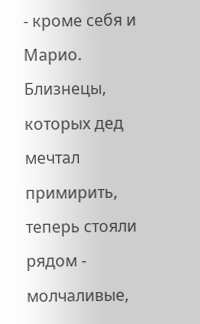- кроме себя и Марио. Близнецы, которых дед мечтал примирить, теперь стояли рядом - молчаливые,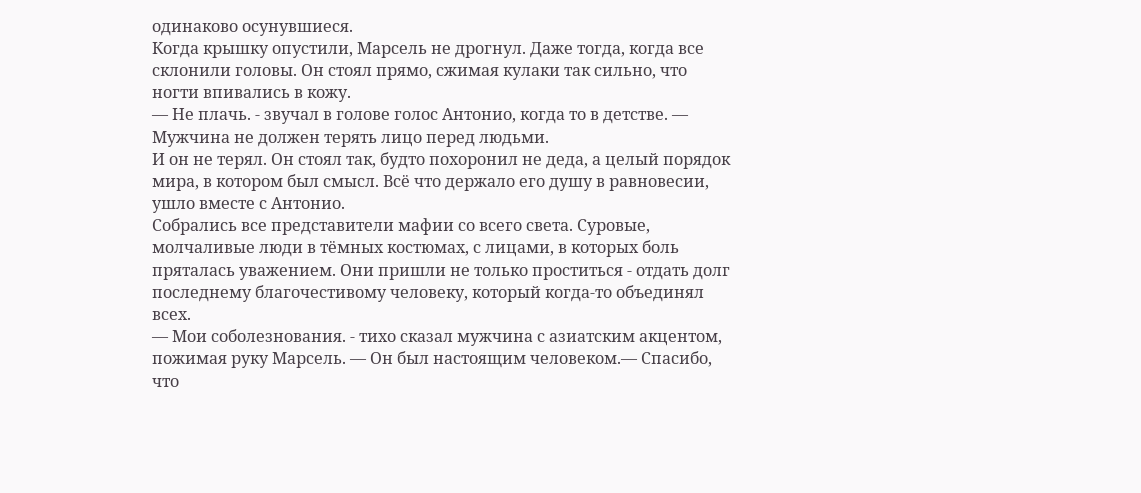одинаково осунувшиеся.
Когда крышку опустили, Марсель не дрогнул. Даже тогда, когда все склонили головы. Он стоял прямо, сжимая кулаки так сильно, что ногти впивались в кожу.
— Не плачь. - звучал в голове голос Антонио, когда то в детстве. — Мужчина не должен терять лицо перед людьми.
И он не терял. Он стоял так, будто похоронил не деда, а целый порядок мира, в котором был смысл. Всё что держало его душу в равновесии, ушло вместе с Антонио.
Собрались все представители мафии со всего света. Суровые, молчаливые люди в тёмных костюмах, с лицами, в которых боль пряталась уважением. Они пришли не только проститься - отдать долг последнему благочестивому человеку, который когда-то объединял всех.
— Мои соболезнования. - тихо сказал мужчина с азиатским акцентом, пожимая руку Марсель. — Он был настоящим человеком.— Спасибо, что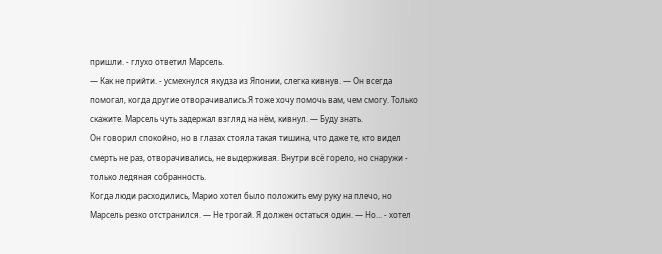пришли. - глухо ответил Марсель.
— Как не прийти. - усмехнулся якудза из Японии, слегка кивнув. — Он всегда помогал, когда другие отворачивались.Я тоже хочу помочь вам, чем смогу. Только скажите. Марсель чуть задержал взгляд на нём, кивнул. — Буду знать.
Он говорил спокойно, но в глазах стояла такая тишина, что даже те, кто видел смерть не раз, отворачивались, не выдерживая. Внутри всё горело, но снаружи - только ледяная собранность.
Когда люди расходились, Марио хотел было положить ему руку на плечо, но Марсель резко отстранился. — Не трогай. Я должен остаться один. — Но... - хотел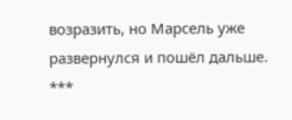возразить, но Марсель уже развернулся и пошёл дальше.
***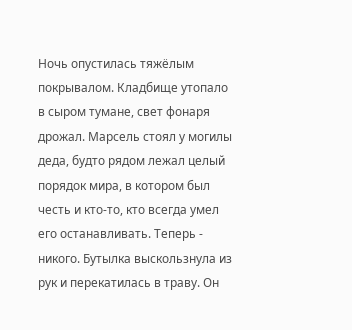Ночь опустилась тяжёлым покрывалом. Кладбище утопало в сыром тумане, свет фонаря дрожал. Марсель стоял у могилы деда, будто рядом лежал целый порядок мира, в котором был честь и кто-то, кто всегда умел его останавливать. Теперь - никого. Бутылка выскользнула из рук и перекатилась в траву. Он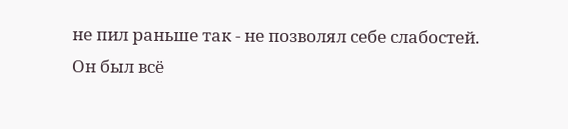не пил раньше так - не позволял себе слабостей.
Он был всё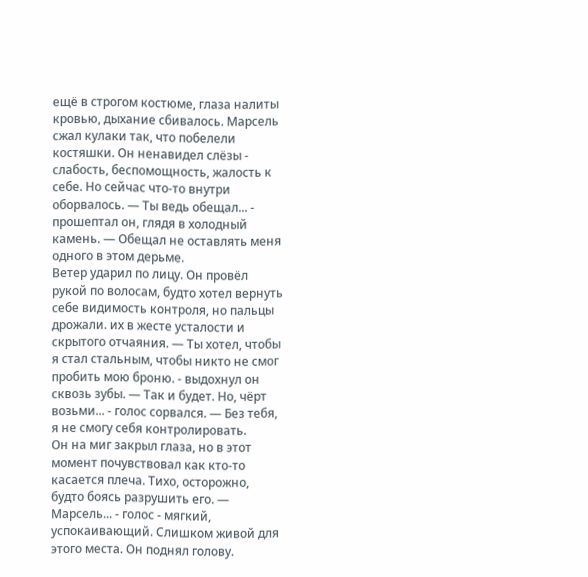ещё в строгом костюме, глаза налиты кровью, дыхание сбивалось. Марсель сжал кулаки так, что побелели костяшки. Он ненавидел слёзы - слабость, беспомощность, жалость к себе. Но сейчас что-то внутри оборвалось. — Ты ведь обещал... - прошептал он, глядя в холодный камень. — Обещал не оставлять меня одного в этом дерьме.
Ветер ударил по лицу. Он провёл рукой по волосам, будто хотел вернуть себе видимость контроля, но пальцы дрожали. их в жесте усталости и скрытого отчаяния. — Ты хотел, чтобы я стал стальным, чтобы никто не смог пробить мою броню. - выдохнул он сквозь зубы. — Так и будет. Но, чёрт возьми... - голос сорвался. — Без тебя, я не смогу себя контролировать.
Он на миг закрыл глаза, но в этот момент почувствовал как кто-то касается плеча. Тихо, осторожно, будто боясь разрушить его. — Марсель... - голос - мягкий, успокаивающий. Слишком живой для этого места. Он поднял голову.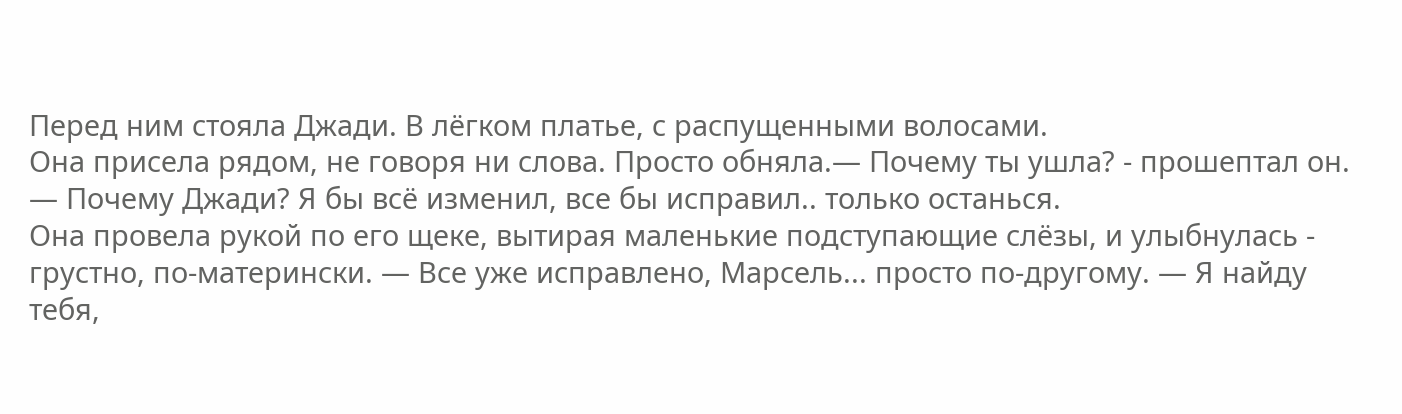Перед ним стояла Джади. В лёгком платье, с распущенными волосами.
Она присела рядом, не говоря ни слова. Просто обняла.— Почему ты ушла? - прошептал он. — Почему Джади? Я бы всё изменил, все бы исправил.. только останься.
Она провела рукой по его щеке, вытирая маленькие подступающие слёзы, и улыбнулась - грустно, по-матерински. — Все уже исправлено, Марсель... просто по-другому. — Я найду тебя,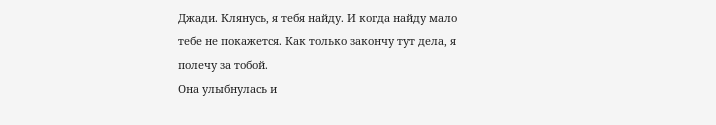Джади. Клянусь, я тебя найду. И когда найду мало тебе не покажется. Как только закончу тут дела, я полечу за тобой.
Она улыбнулась и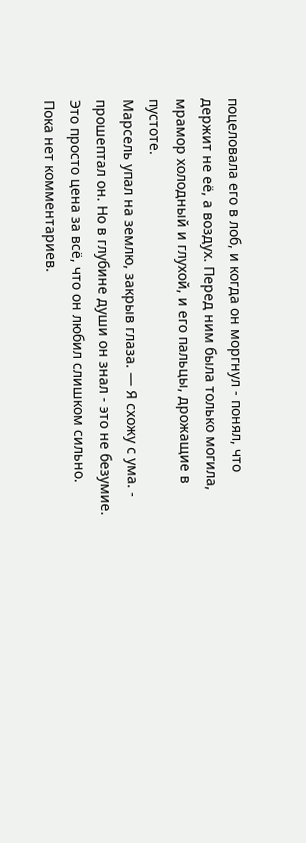поцеловала его в лоб, и когда он моргнул - понял, что держит не её, а воздух. Перед ним была только могила, мрамор холодный и глухой, и его пальцы, дрожащие в пустоте.
Марсель упал на землю, закрыв глаза. — Я схожу с ума. - прошептал он. Но в глубине души он знал - это не безумие. Это просто цена за всё, что он любил слишком сильно.
Пока нет комментариев.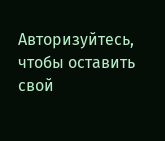Авторизуйтесь, чтобы оставить свой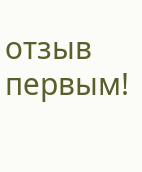отзыв первым!